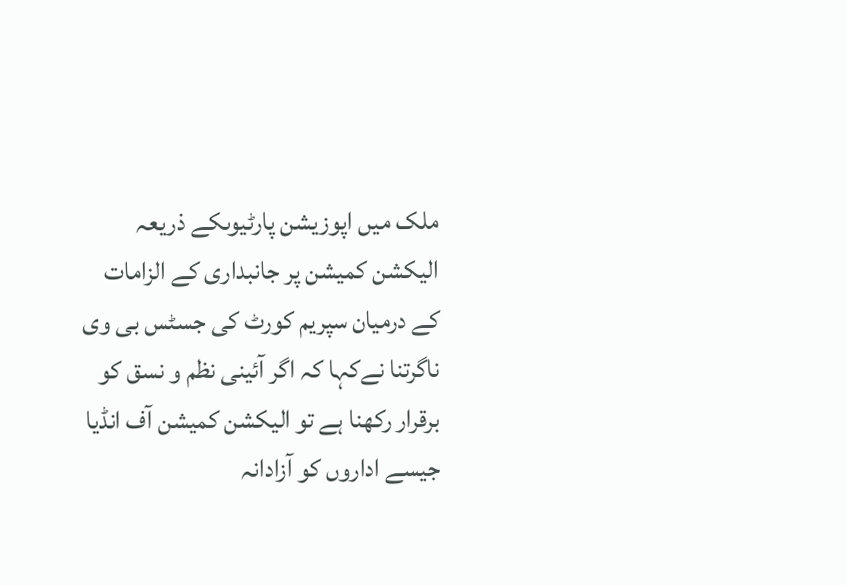ملک میں اپوزیشن پارٹیوںکے ذریعہ الیکشن کمیشن پر جانبداری کے الزامات کے درمیان سپریم کورٹ کی جسٹس بی وی ناگرتنا نےکہا کہ اگر آئینی نظم و نسق کو برقرار رکھنا ہے تو الیکشن کمیشن آف انڈیا جیسے اداروں کو آزادانہ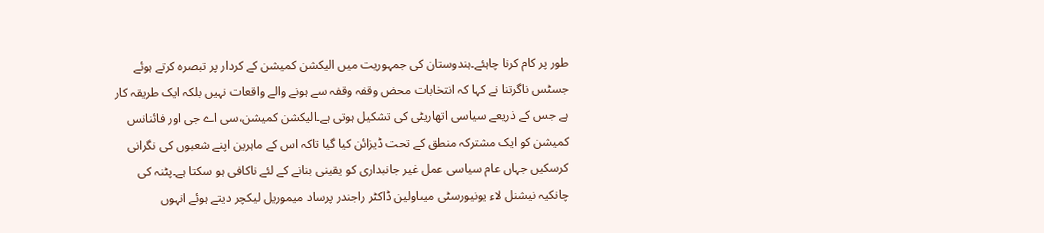طور پر کام کرنا چاہئے۔ہندوستان کی جمہوریت میں الیکشن کمیشن کے کردار پر تبصرہ کرتے ہوئے جسٹس ناگرتنا نے کہا کہ انتخابات محض وقفہ وقفہ سے ہونے والے واقعات نہیں بلکہ ایک طریقہ کار ہے جس کے ذریعے سیاسی اتھاریٹی کی تشکیل ہوتی ہے۔الیکشن کمیشن،سی اے جی اور فائنانس کمیشن کو ایک مشترکہ منطق کے تحت ڈیزائن کیا گیا تاکہ اس کے ماہرین اپنے شعبوں کی نگرانی کرسکیں جہاں عام سیاسی عمل غیر جانبداری کو یقینی بنانے کے لئے ناکافی ہو سکتا ہے۔پٹنہ کی چانکیہ نیشنل لاء یونیورسٹی میںاولین ڈاکٹر راجندر پرساد میموریل لیکچر دیتے ہوئے انہوں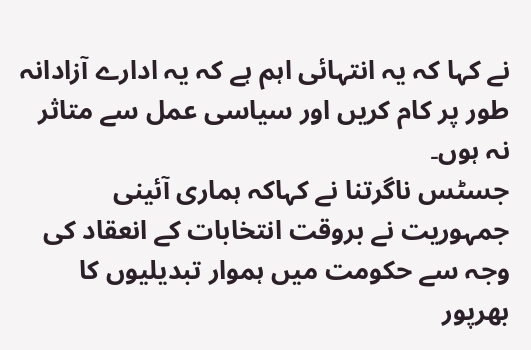نے کہا کہ یہ انتہائی اہم ہے کہ یہ ادارے آزادانہ طور پر کام کریں اور سیاسی عمل سے متاثر نہ ہوں۔
جسٹس ناگرتنا نے کہاکہ ہماری آئینی جمہوریت نے بروقت انتخابات کے انعقاد کی وجہ سے حکومت میں ہموار تبدیلیوں کا بھرپور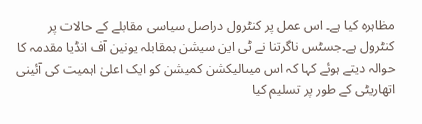مظاہرہ کیا ہے۔ اس عمل پر کنٹرول دراصل سیاسی مقابلے کے حالات پر کنٹرول ہے۔جسٹس ناگرتنا نے ٹی این سیشن بمقابلہ یونین آف انڈیا مقدمہ کا حوالہ دیتے ہوئے کہا کہ اس میںالیکشن کمیشن کو ایک اعلیٰ اہمیت کی آئینی اتھاریٹی کے طور پر تسلیم کیا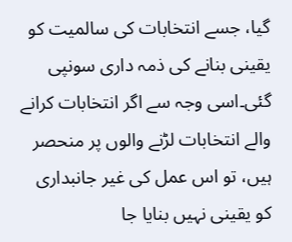گیا، جسے انتخابات کی سالمیت کو یقینی بنانے کی ذمہ داری سونپی گئی۔اسی وجہ سے اگر انتخابات کرانے والے انتخابات لڑنے والوں پر منحصر ہیں، تو اس عمل کی غیر جانبداری کو یقینی نہیں بنایا جا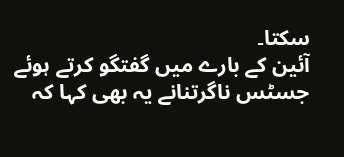سکتا۔
آئین کے بارے میں گفتگو کرتے ہوئے جسٹس ناگرتنانے یہ بھی کہا کہ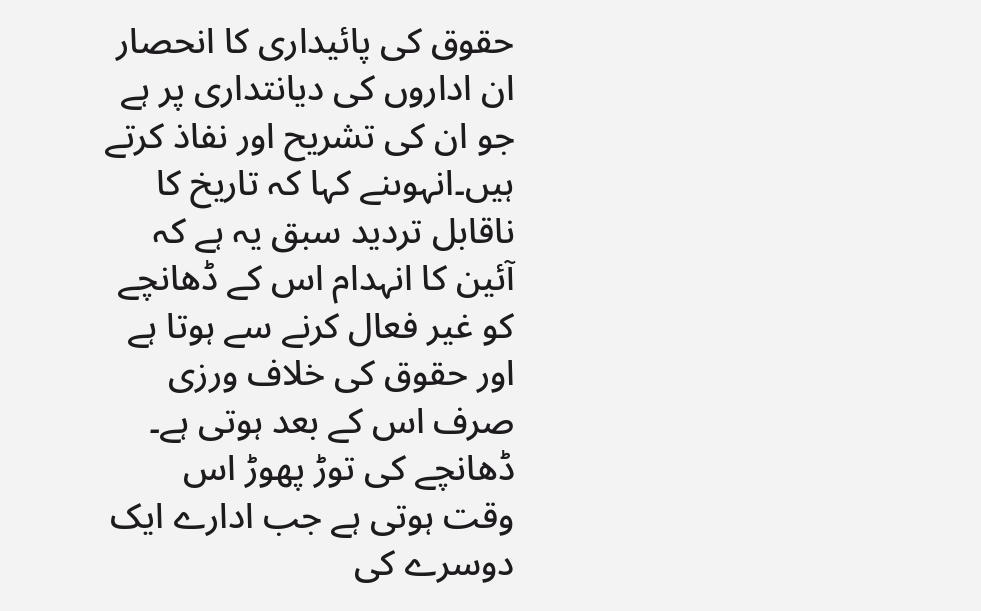حقوق کی پائیداری کا انحصار ان اداروں کی دیانتداری پر ہے جو ان کی تشریح اور نفاذ کرتے ہیں۔انہوںنے کہا کہ تاریخ کا ناقابل تردید سبق یہ ہے کہ آئین کا انہدام اس کے ڈھانچے کو غیر فعال کرنے سے ہوتا ہے اور حقوق کی خلاف ورزی صرف اس کے بعد ہوتی ہے۔ ڈھانچے کی توڑ پھوڑ اس وقت ہوتی ہے جب ادارے ایک دوسرے کی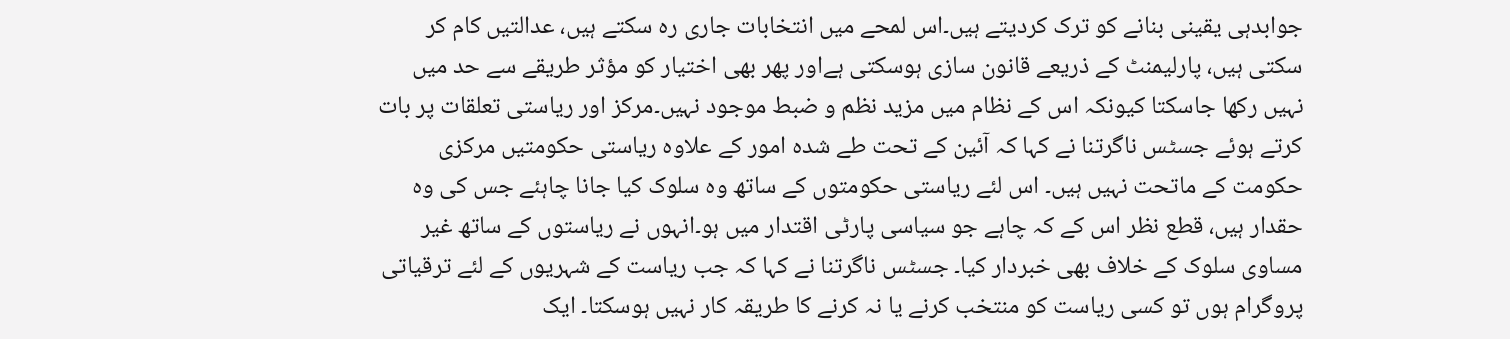جوابدہی یقینی بنانے کو ترک کردیتے ہیں۔اس لمحے میں انتخابات جاری رہ سکتے ہیں، عدالتیں کام کر سکتی ہیں، پارلیمنٹ کے ذریعے قانون سازی ہوسکتی ہےاور پھر بھی اختیار کو مؤثر طریقے سے حد میں نہیں رکھا جاسکتا کیونکہ اس کے نظام میں مزید نظم و ضبط موجود نہیں۔مرکز اور ریاستی تعلقات پر بات کرتے ہوئے جسٹس ناگرتنا نے کہا کہ آئین کے تحت طے شدہ امور کے علاوہ ریاستی حکومتیں مرکزی حکومت کے ماتحت نہیں ہیں۔ اس لئے ریاستی حکومتوں کے ساتھ وہ سلوک کیا جانا چاہئے جس کی وہ حقدار ہیں، قطع نظر اس کے کہ چاہے جو سیاسی پارٹی اقتدار میں ہو۔انہوں نے ریاستوں کے ساتھ غیر مساوی سلوک کے خلاف بھی خبردار کیا۔ جسٹس ناگرتنا نے کہا کہ جب ریاست کے شہریوں کے لئے ترقیاتی پروگرام ہوں تو کسی ریاست کو منتخب کرنے یا نہ کرنے کا طریقہ کار نہیں ہوسکتا۔ ایک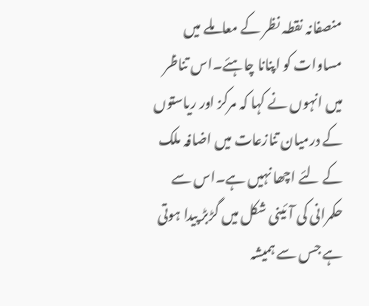منصفانہ نقطہ نظر کے معاملے میں مساوات کو اپنانا چاہئے۔اس تناظر میں انہوں نے کہا کہ مرکز اور ریاستوں کے درمیان تنازعات میں اضافہ ملک کے لئے اچھا نہیں ہے۔اس سے حکمرانی کی آئینی شکل میں گڑبڑ پیدا ہوتی ہے جس سے ہمیشہ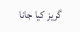گریز کیا جانا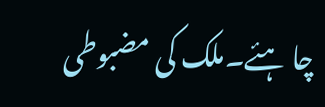چا ہئے۔ملک کی مضبوطی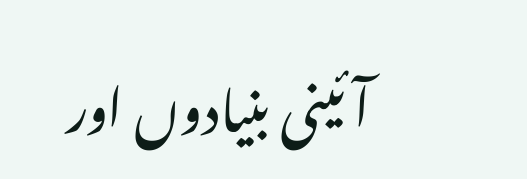آئینی بنیادوں اور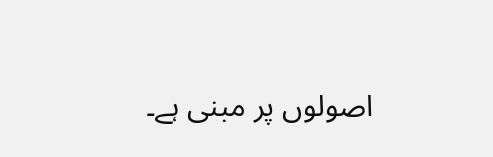اصولوں پر مبنی ہے۔